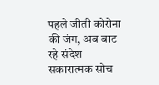पहले जीती कोरोना की जंग, अब बाट रहे संदेश
सकारात्मक सोच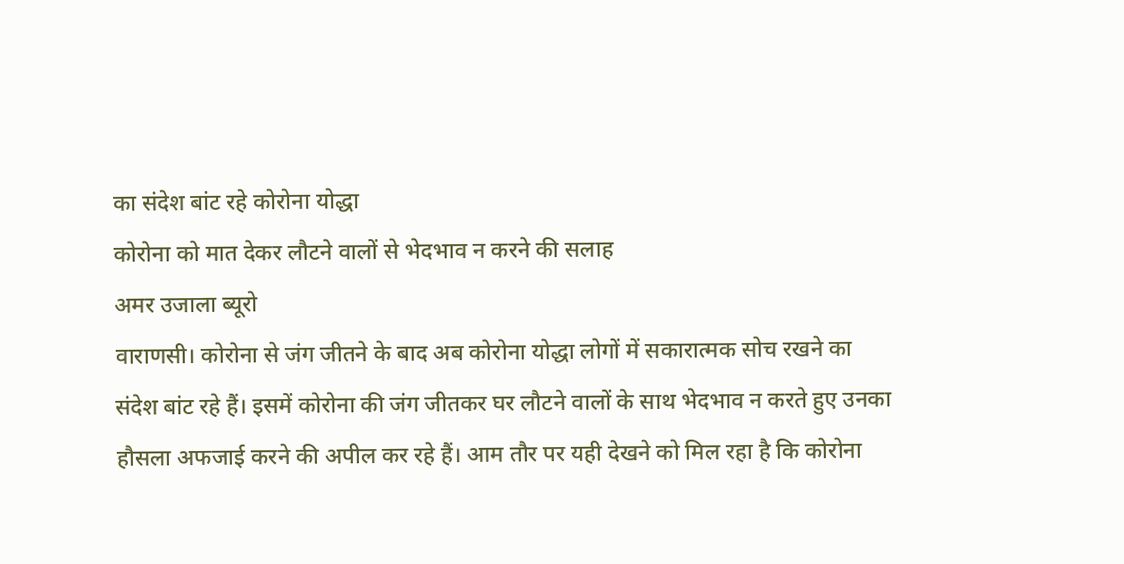का संदेश बांट रहे कोरोना योद्धा
कोरोना को मात देकर लौटने वालों से भेदभाव न करने की सलाह
अमर उजाला ब्यूरो
वाराणसी। कोरोना से जंग जीतने के बाद अब कोरोना योद्धा लोगों में सकारात्मक सोच रखने का संदेश बांट रहे हैं। इसमें कोरोना की जंग जीतकर घर लौटने वालों के साथ भेदभाव न करते हुए उनका हौसला अफजाई करने की अपील कर रहे हैं। आम तौर पर यही देखने को मिल रहा है कि कोरोना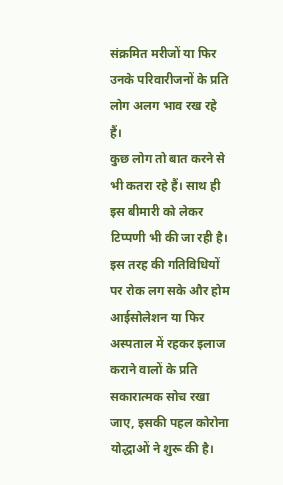संक्रमित मरीजों या फिर उनके परिवारीजनों के प्रति लोग अलग भाव रख रहे हैं।
कुछ लोग तो बात करने से भी कतरा रहे हैं। साथ ही इस बीमारी को लेकर टिप्पणी भी की जा रही है। इस तरह की गतिविधियों पर रोक लग सके और होम आईसोलेशन या फिर अस्पताल में रहकर इलाज कराने वालों के प्रति सकारात्मक सोच रखा जाए, इसकी पहल कोरोना योद्धाओं ने शुरू की है।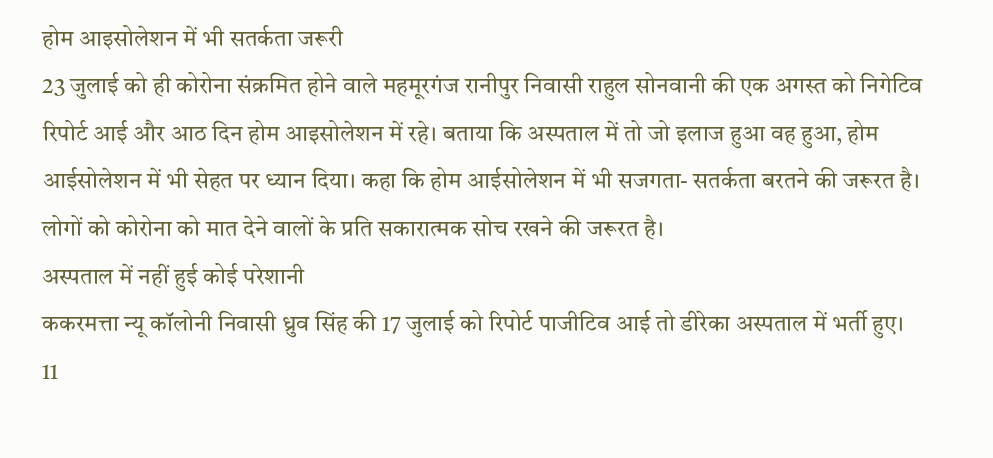होम आइसोलेशन में भी सतर्कता जरूरी
23 जुलाई को ही कोरोना संक्रमित होने वाले महमूरगंज रानीपुर निवासी राहुल सोनवानी की एक अगस्त को निगेटिव रिपोर्ट आई और आठ दिन होम आइसोलेशन में रहे। बताया कि अस्पताल में तो जो इलाज हुआ वह हुआ, होम आईसोलेशन में भी सेहत पर ध्यान दिया। कहा कि होम आईसोलेशन में भी सजगता- सतर्कता बरतने की जरूरत है। लोगों को कोरोना को मात देने वालों के प्रति सकारात्मक सोच रखने की जरूरत है।
अस्पताल में नहीं हुई कोई परेशानी
ककरमत्ता न्यू कॉलोनी निवासी ध्रुव सिंह की 17 जुलाई को रिपोर्ट पाजीटिव आई तो डीरेका अस्पताल में भर्ती हुए। 11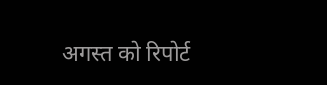अगस्त को रिपोर्ट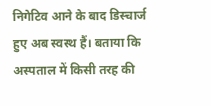निगेटिव आने के बाद डिस्चार्ज हुए अब स्वस्थ हैं। बताया कि अस्पताल में किसी तरह की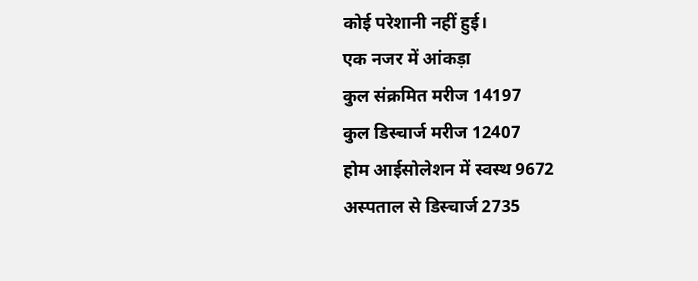कोई परेशानी नहीं हुई।
एक नजर में आंकड़ा
कुल संक्रमित मरीज 14197
कुल डिस्चार्ज मरीज 12407
होम आईसोलेशन में स्वस्थ 9672
अस्पताल से डिस्चार्ज 2735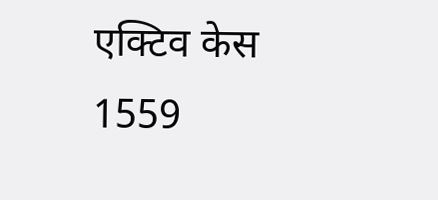एक्टिव केस 1559